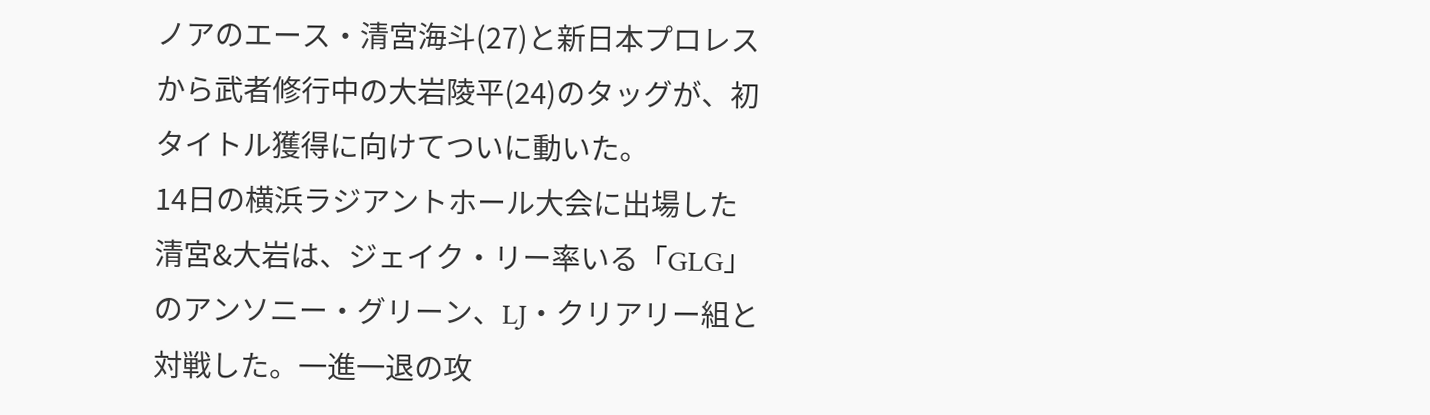ノアのエース・清宮海斗(27)と新日本プロレスから武者修行中の大岩陵平(24)のタッグが、初タイトル獲得に向けてついに動いた。
14日の横浜ラジアントホール大会に出場した清宮&大岩は、ジェイク・リー率いる「GLG」のアンソニー・グリーン、LJ・クリアリー組と対戦した。一進一退の攻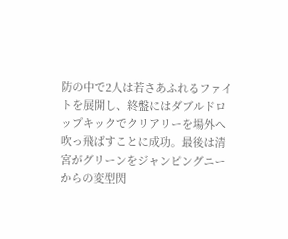防の中で2人は若さあふれるファイトを展開し、終盤にはダブルドロップキックでクリアリーを場外へ吹っ飛ばすことに成功。最後は清宮がグリーンをジャンピングニーからの変型閃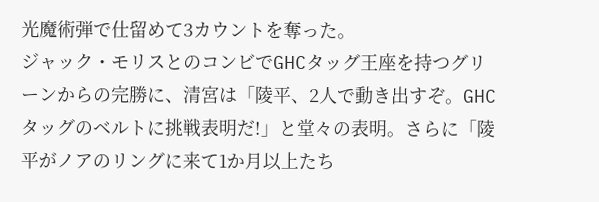光魔術弾で仕留めて3カウントを奪った。
ジャック・モリスとのコンビでGHCタッグ王座を持つグリーンからの完勝に、清宮は「陵平、2人で動き出すぞ。GHCタッグのベルトに挑戦表明だ!」と堂々の表明。さらに「陵平がノアのリングに来て1か月以上たち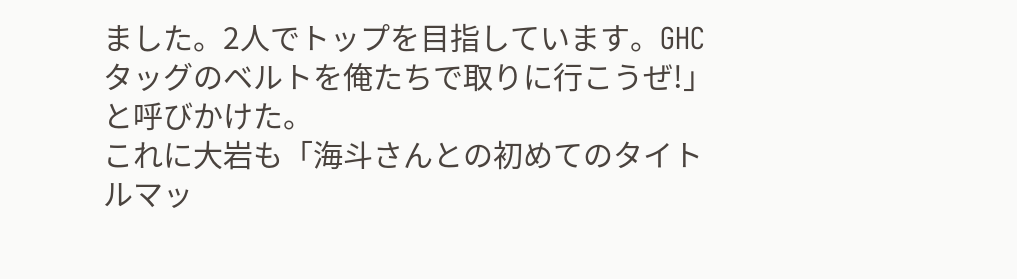ました。2人でトップを目指しています。GHCタッグのベルトを俺たちで取りに行こうぜ!」と呼びかけた。
これに大岩も「海斗さんとの初めてのタイトルマッ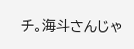チ。海斗さんじゃ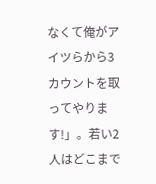なくて俺がアイツらから3カウントを取ってやります!」。若い2人はどこまで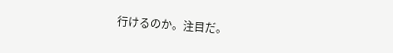行けるのか。注目だ。